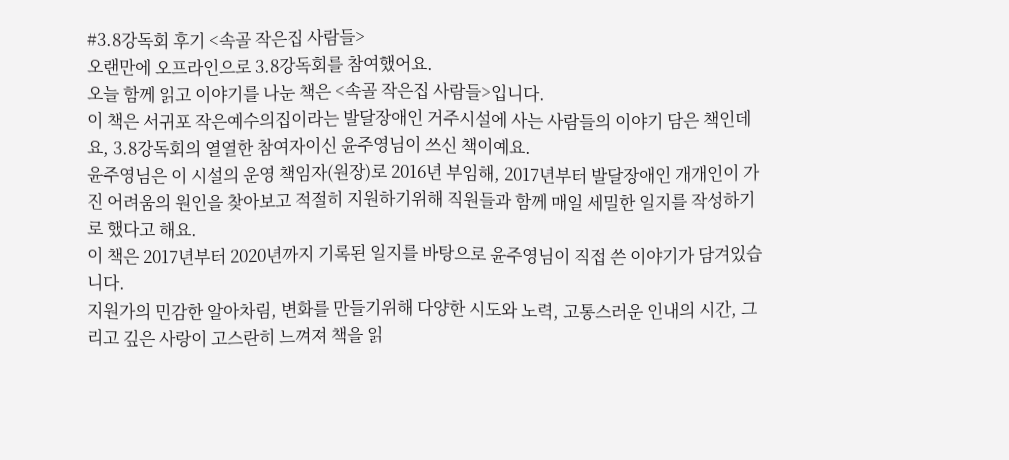#3.8강독회 후기 <속골 작은집 사람들>
오랜만에 오프라인으로 3.8강독회를 참여했어요.
오늘 함께 읽고 이야기를 나눈 책은 <속골 작은집 사람들>입니다.
이 책은 서귀포 작은예수의집이라는 발달장애인 거주시설에 사는 사람들의 이야기 담은 책인데요, 3.8강독회의 열열한 참여자이신 윤주영님이 쓰신 책이예요.
윤주영님은 이 시설의 운영 책임자(원장)로 2016년 부임해, 2017년부터 발달장애인 개개인이 가진 어려움의 원인을 찾아보고 적절히 지원하기위해 직원들과 함께 매일 세밀한 일지를 작성하기로 했다고 해요.
이 책은 2017년부터 2020년까지 기록된 일지를 바탕으로 윤주영님이 직접 쓴 이야기가 담겨있습니다.
지원가의 민감한 알아차림, 변화를 만들기위해 다양한 시도와 노력, 고통스러운 인내의 시간, 그리고 깊은 사랑이 고스란히 느껴져 책을 읽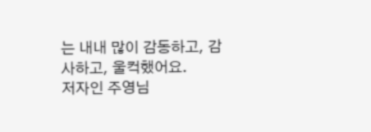는 내내 많이 감동하고, 감사하고, 울컥했어요.
저자인 주영님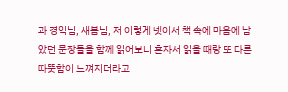과 경익님, 새봄님, 저 이렇게 넷이서 책 속에 마음에 남았던 문장들을 함께 읽어보니 혼자서 읽을 때랑 또 다른 따뜻함이 느껴지더라고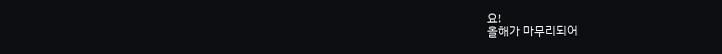요!
올해가 마무리되어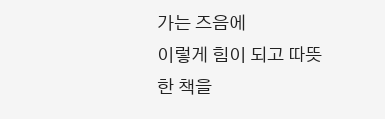가는 즈음에
이렇게 힘이 되고 따뜻한 책을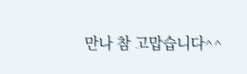만나 참 고맙습니다^^